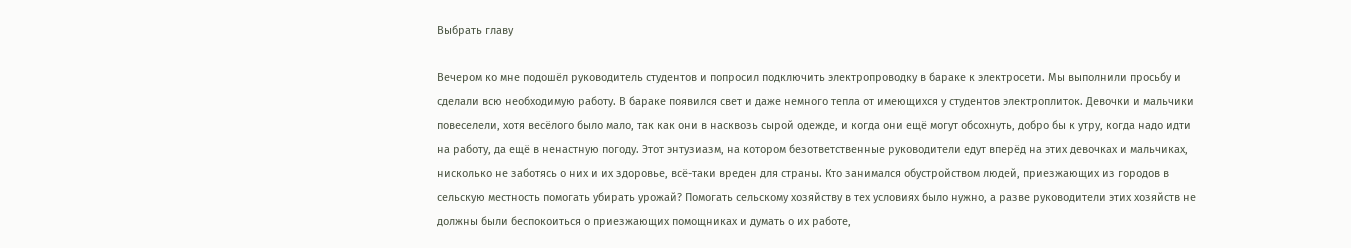Выбрать главу

Вечером ко мне подошёл руководитель студентов и попросил подключить электропроводку в бараке к электросети. Мы выполнили просьбу и сделали всю необходимую работу. В бараке появился свет и даже немного тепла от имеющихся у студентов электроплиток. Девочки и мальчики повеселели, хотя весёлого было мало, так как они в насквозь сырой одежде, и когда они ещё могут обсохнуть, добро бы к утру, когда надо идти на работу, да ещё в ненастную погоду. Этот энтузиазм, на котором безответственные руководители едут вперёд на этих девочках и мальчиках, нисколько не заботясь о них и их здоровье, всё-таки вреден для страны. Кто занимался обустройством людей, приезжающих из городов в сельскую местность помогать убирать урожай? Помогать сельскому хозяйству в тех условиях было нужно, а разве руководители этих хозяйств не должны были беспокоиться о приезжающих помощниках и думать о их работе,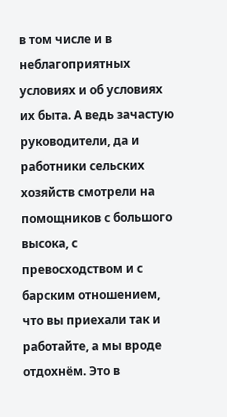в том числе и в неблагоприятных условиях и об условиях их быта. А ведь зачастую руководители, да и работники сельских хозяйств смотрели на помощников с большого высока, с превосходством и с барским отношением, что вы приехали так и работайте, а мы вроде отдохнём. Это в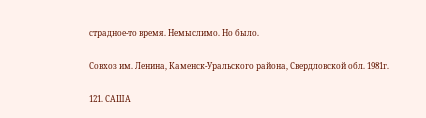страдное-то время. Немыслимо. Но было.

Совхоз им. Ленина, Каменск-Уральского района, Свердловской обл. 1981г.

121. САША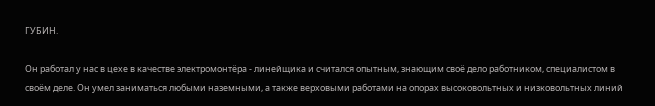ГУБИН.

Он работал у нас в цехе в качестве электромонтёра - линейщика и считался опытным, знающим своё дело работником, специалистом в своём деле. Он умел заниматься любыми наземными, а также верховыми работами на опорах высоковольтных и низковольтных линий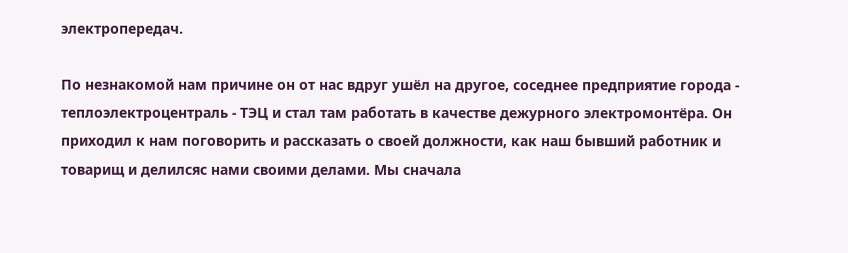электропередач.

По незнакомой нам причине он от нас вдруг ушёл на другое, соседнее предприятие города - теплоэлектроцентраль - ТЭЦ и стал там работать в качестве дежурного электромонтёра. Он приходил к нам поговорить и рассказать о своей должности, как наш бывший работник и товарищ и делилсяс нами своими делами. Мы сначала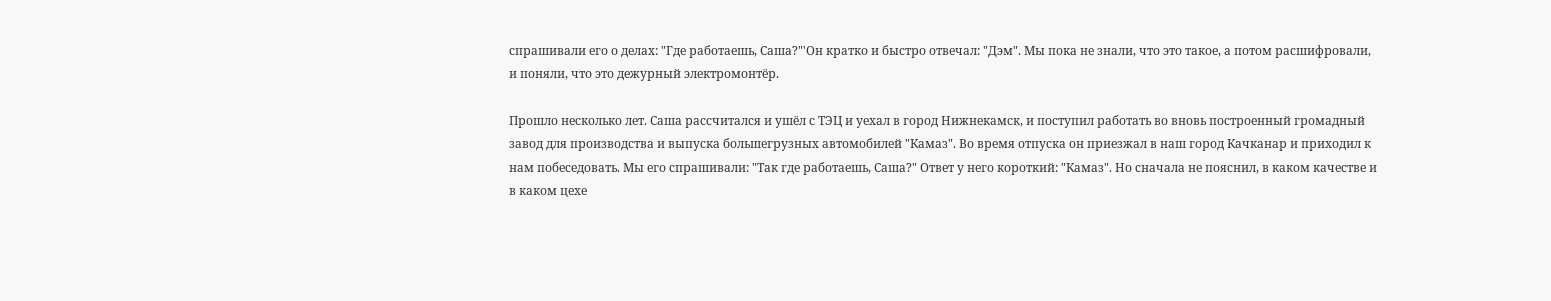спрашивали его о делах: "Где работаешь, Саша?"'Он кратко и быстро отвечал: "Дэм". Мы пока не знали, что это такое, а потом расшифровали, и поняли, что это дежурный электромонтёр.

Прошло несколько лет. Саша рассчитался и ушёл с ТЭЦ и уехал в город Нижнекамск, и поступил работать во вновь построенный громадный завод для производства и выпуска большегрузных автомобилей "Камаз". Во время отпуска он приезжал в наш город Качканар и приходил к нам побеседовать. Мы его спрашивали: "Так где работаешь, Саша?" Ответ у него короткий: "Камаз". Но сначала не пояснил, в каком качестве и в каком цехе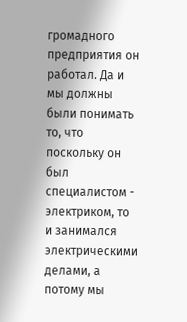громадного предприятия он работал. Да и мы должны были понимать то, что поскольку он был специалистом - электриком, то и занимался электрическими делами, а потому мы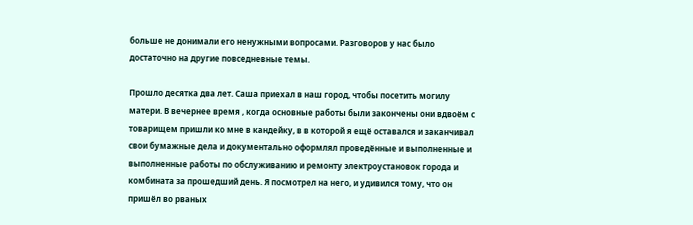больше не донимали его ненужными вопросами. Разговоров у нас было достаточно на другие повседневные темы.

Прошло десятка два лет. Саша приехал в наш город, чтобы посетить могилу матери. В вечернее время , когда основные работы были закончены они вдвоём с товарищем пришли ко мне в кандейку, в в которой я ещё оставался и заканчивал свои бумажные дела и документально оформлял проведённые и выполненные и выполненные работы по обслуживанию и ремонту электроустановок города и комбината за прошедший день. Я посмотрел на него, и удивился тому, что он пришёл во рваных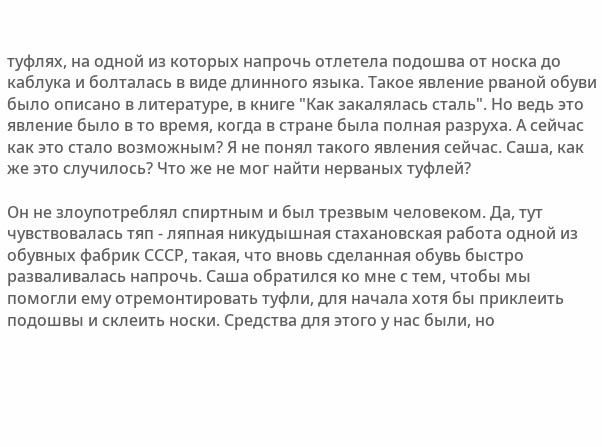туфлях, на одной из которых напрочь отлетела подошва от носка до каблука и болталась в виде длинного языка. Такое явление рваной обуви было описано в литературе, в книге "Как закалялась сталь". Но ведь это явление было в то время, когда в стране была полная разруха. А сейчас как это стало возможным? Я не понял такого явления сейчас. Саша, как же это случилось? Что же не мог найти нерваных туфлей?

Он не злоупотреблял спиртным и был трезвым человеком. Да, тут чувствовалась тяп - ляпная никудышная стахановская работа одной из обувных фабрик СССР, такая, что вновь сделанная обувь быстро разваливалась напрочь. Саша обратился ко мне с тем, чтобы мы помогли ему отремонтировать туфли, для начала хотя бы приклеить подошвы и склеить носки. Средства для этого у нас были, но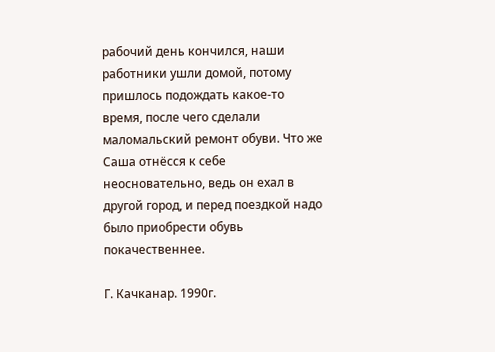рабочий день кончился, наши работники ушли домой, потому пришлось подождать какое-то время, после чего сделали маломальский ремонт обуви. Что же Саша отнёсся к себе неосновательно, ведь он ехал в другой город, и перед поездкой надо было приобрести обувь покачественнее.

Г. Качканар. 1990г.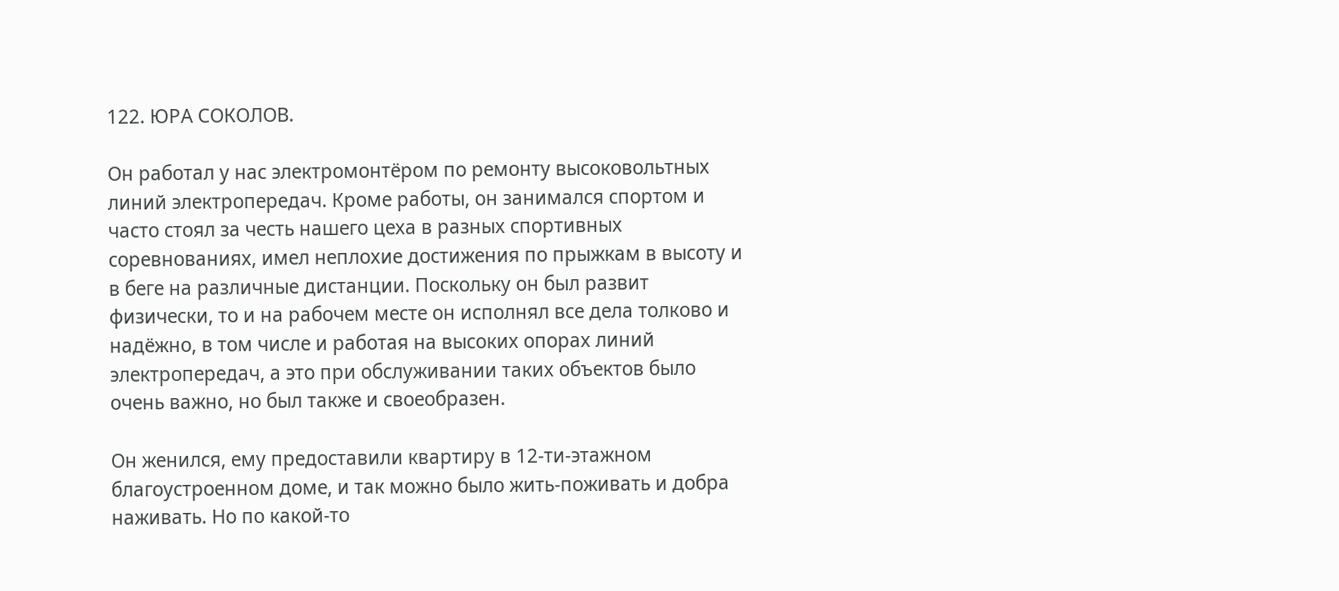122. ЮРА СОКОЛОВ.

Он работал у нас электромонтёром по ремонту высоковольтных линий электропередач. Кроме работы, он занимался спортом и часто стоял за честь нашего цеха в разных спортивных соревнованиях, имел неплохие достижения по прыжкам в высоту и в беге на различные дистанции. Поскольку он был развит физически, то и на рабочем месте он исполнял все дела толково и надёжно, в том числе и работая на высоких опорах линий электропередач, а это при обслуживании таких объектов было очень важно, но был также и своеобразен.

Он женился, ему предоставили квартиру в 12-ти-этажном благоустроенном доме, и так можно было жить-поживать и добра наживать. Но по какой-то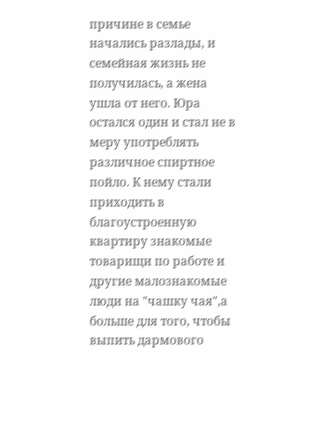причине в семье начались разлады, и семейная жизнь не получилась, а жена ушла от него. Юра остался один и стал не в меру употреблять различное спиртное пойло. К нему стали приходить в благоустроенную квартиру знакомые товарищи по работе и другие малознакомые люди на "чашку чая",а больше для того, чтобы выпить дармового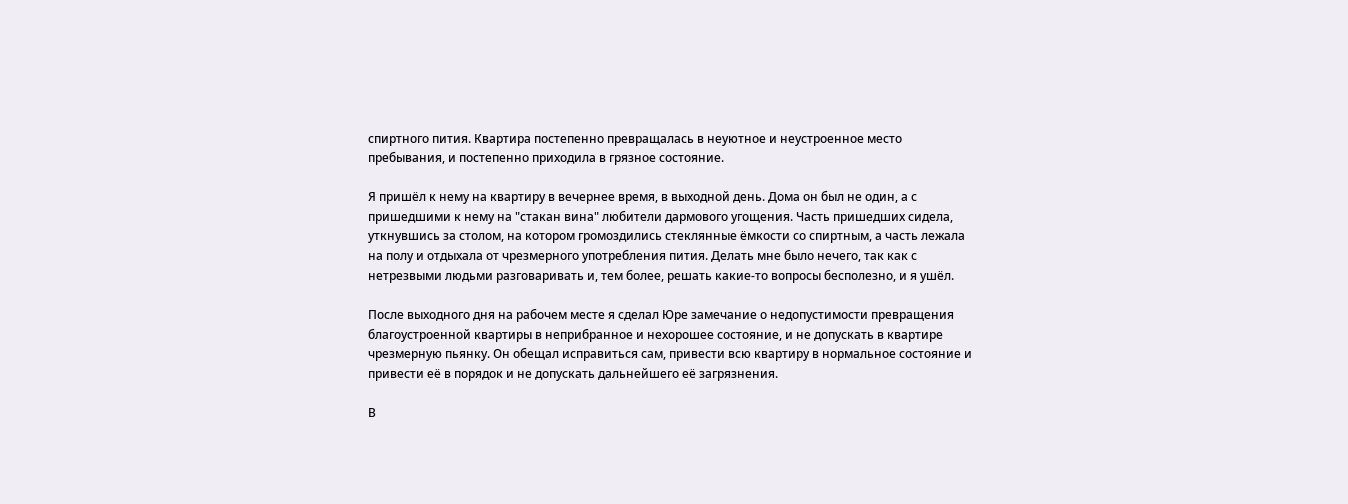спиртного пития. Квартира постепенно превращалась в неуютное и неустроенное место пребывания, и постепенно приходила в грязное состояние.

Я пришёл к нему на квартиру в вечернее время, в выходной день. Дома он был не один, а с пришедшими к нему на "стакан вина" любители дармового угощения. Часть пришедших сидела, уткнувшись за столом, на котором громоздились стеклянные ёмкости со спиртным, а часть лежала на полу и отдыхала от чрезмерного употребления пития. Делать мне было нечего, так как с нетрезвыми людьми разговаривать и, тем более, решать какие-то вопросы бесполезно, и я ушёл.

После выходного дня на рабочем месте я сделал Юре замечание о недопустимости превращения благоустроенной квартиры в неприбранное и нехорошее состояние, и не допускать в квартире чрезмерную пьянку. Он обещал исправиться сам, привести всю квартиру в нормальное состояние и привести её в порядок и не допускать дальнейшего её загрязнения.

В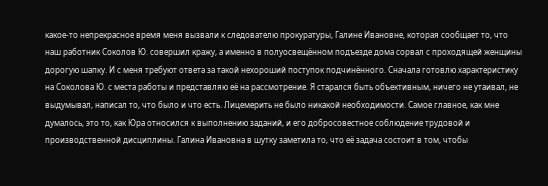какое-то непрекрасное время меня вызвали к следователю прокуратуры, Галине Ивановне, которая сообщает то, что наш работник Соколов Ю. совершил кражу, а именно в полуосвещённом подъезде дома сорвал с проходящей женщины дорогую шапку. И с меня требуют ответа за такой нехороший поступок подчинённого. Сначала готовлю характеристику на Соколова Ю. с места работы и представляю её на рассмотрение. Я старался быть объективным, ничего не утаивал, не выдумывал, написал то, что было и что есть. Лицемерить не было никакой необходимости. Самое главное, как мне думалось, это то, как Юра относился к выполнению заданий, и его добросовестное соблюдение трудовой и производственной дисциплины. Галина Ивановна в шутку заметила то, что её задача состоит в том, чтобы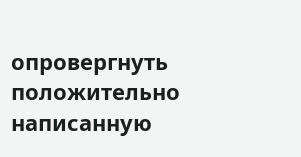опровергнуть положительно написанную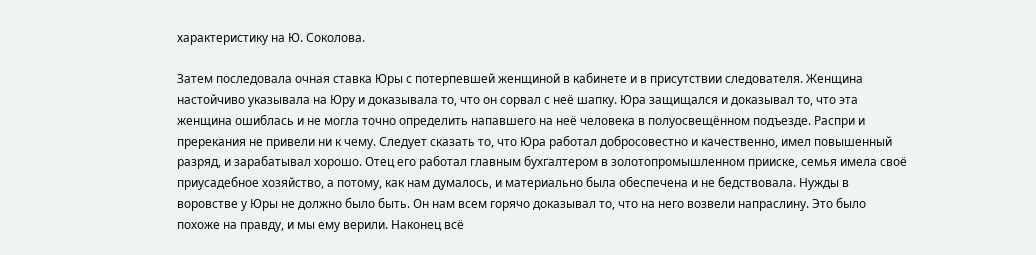характеристику на Ю. Соколова.

Затем последовала очная ставка Юры с потерпевшей женщиной в кабинете и в присутствии следователя. Женщина настойчиво указывала на Юру и доказывала то, что он сорвал с неё шапку. Юра защищался и доказывал то, что эта женщина ошиблась и не могла точно определить напавшего на неё человека в полуосвещённом подъезде. Распри и пререкания не привели ни к чему. Следует сказать то, что Юра работал добросовестно и качественно, имел повышенный разряд, и зарабатывал хорошо. Отец его работал главным бухгалтером в золотопромышленном прииске, семья имела своё приусадебное хозяйство, а потому, как нам думалось, и материально была обеспечена и не бедствовала. Нужды в воровстве у Юры не должно было быть. Он нам всем горячо доказывал то, что на него возвели напраслину. Это было похоже на правду, и мы ему верили. Наконец всё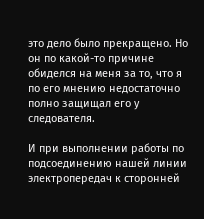это дело было прекращено. Но он по какой-то причине обиделся на меня за то, что я по его мнению недостаточно полно защищал его у следователя.

И при выполнении работы по подсоединению нашей линии электропередач к сторонней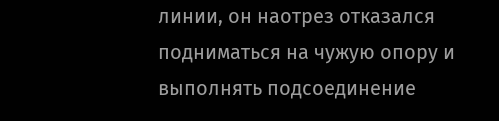линии, он наотрез отказался подниматься на чужую опору и выполнять подсоединение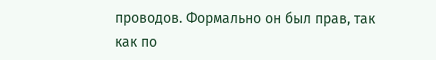проводов. Формально он был прав, так как по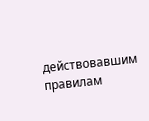действовавшим правилам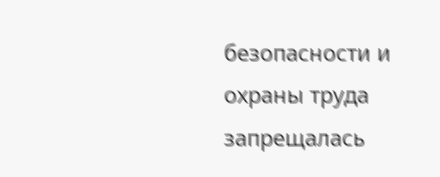безопасности и охраны труда запрещалась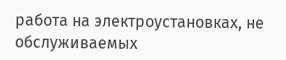работа на электроустановках, не обслуживаемых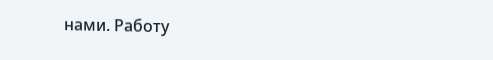нами. Работу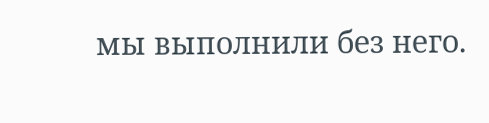мы выполнили без него.